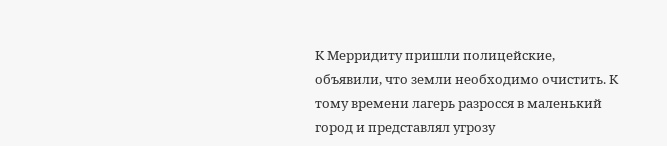К Мерридиту пришли полицейские, объявили, что земли необходимо очистить. К тому времени лагерь разросся в маленький город и представлял угрозу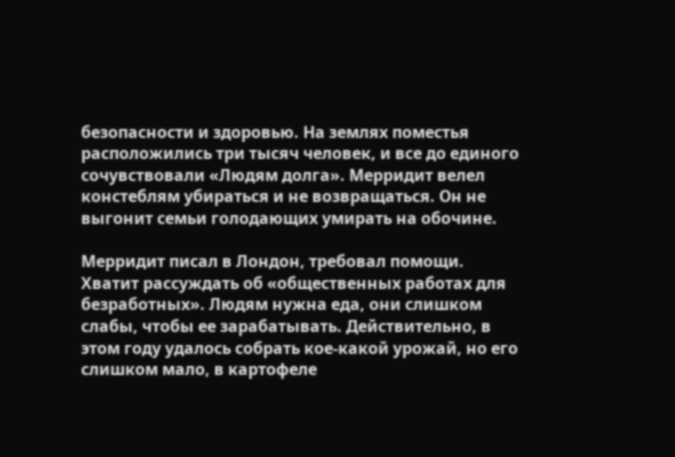безопасности и здоровью. На землях поместья расположились три тысяч человек, и все до единого сочувствовали «Людям долга». Мерридит велел констеблям убираться и не возвращаться. Он не выгонит семьи голодающих умирать на обочине.

Мерридит писал в Лондон, требовал помощи. Хватит рассуждать об «общественных работах для безработных». Людям нужна еда, они слишком слабы, чтобы ее зарабатывать. Действительно, в этом году удалось собрать кое-какой урожай, но его слишком мало, в картофеле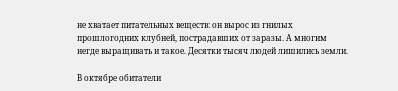не хватает питательных веществ: он вырос из гнилых прошлогодних клубней, пострадавших от заразы. А многим негде выращивать и такое. Десятки тысяч людей лишились земли.

В октябре обитатели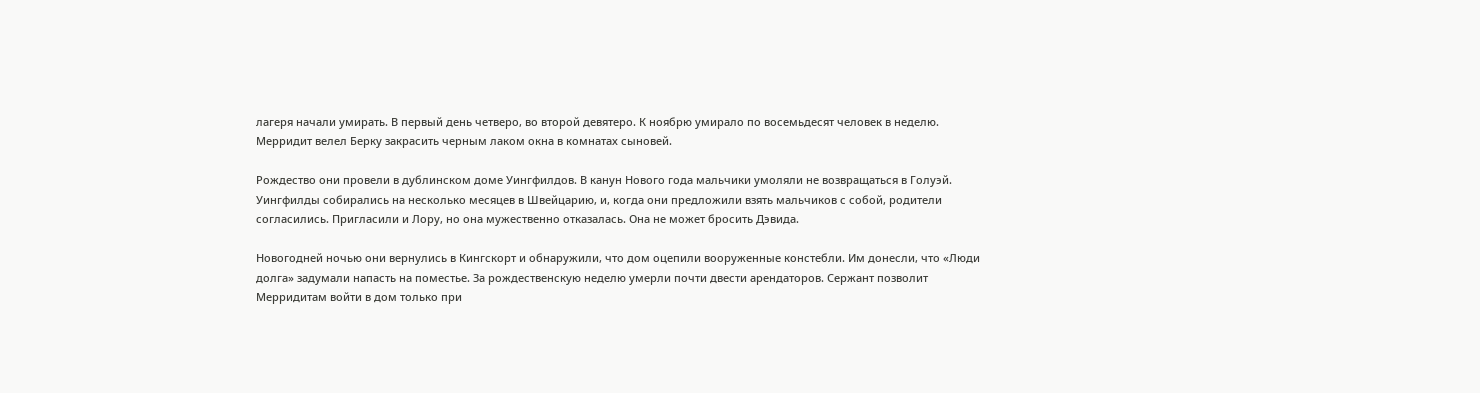лагеря начали умирать. В первый день четверо, во второй девятеро. К ноябрю умирало по восемьдесят человек в неделю. Мерридит велел Берку закрасить черным лаком окна в комнатах сыновей.

Рождество они провели в дублинском доме Уингфилдов. В канун Нового года мальчики умоляли не возвращаться в Голуэй. Уингфилды собирались на несколько месяцев в Швейцарию, и, когда они предложили взять мальчиков с собой, родители согласились. Пригласили и Лору, но она мужественно отказалась. Она не может бросить Дэвида.

Новогодней ночью они вернулись в Кингскорт и обнаружили, что дом оцепили вооруженные констебли. Им донесли, что «Люди долга» задумали напасть на поместье. За рождественскую неделю умерли почти двести арендаторов. Сержант позволит Мерридитам войти в дом только при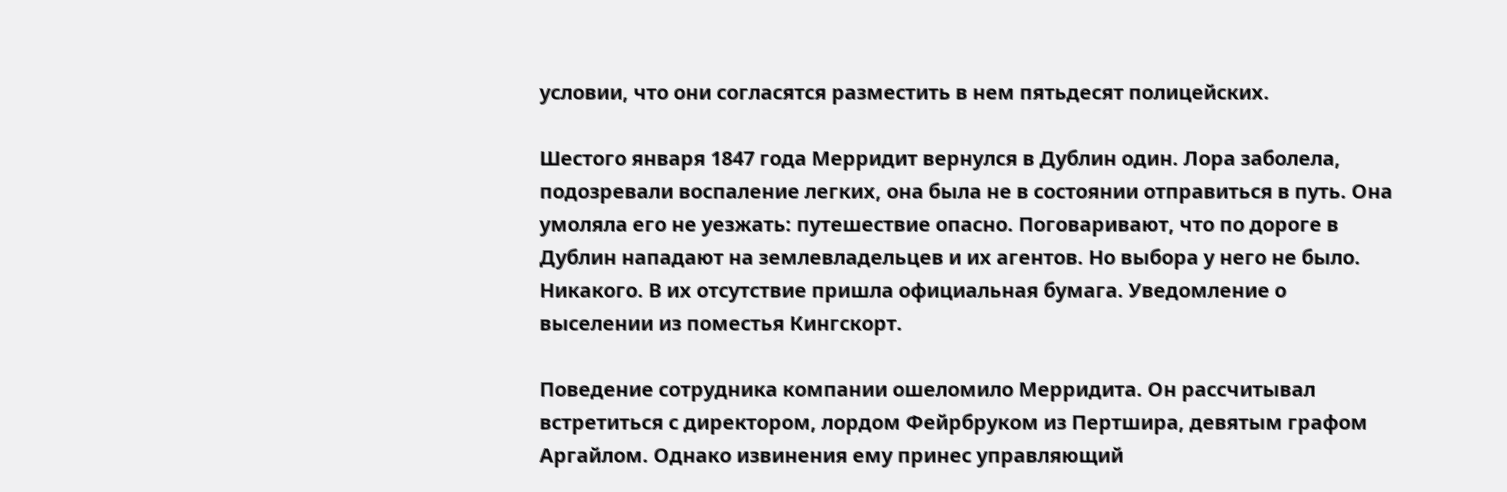условии, что они согласятся разместить в нем пятьдесят полицейских.

Шестого января 1847 года Мерридит вернулся в Дублин один. Лора заболела, подозревали воспаление легких, она была не в состоянии отправиться в путь. Она умоляла его не уезжать: путешествие опасно. Поговаривают, что по дороге в Дублин нападают на землевладельцев и их агентов. Но выбора у него не было. Никакого. В их отсутствие пришла официальная бумага. Уведомление о выселении из поместья Кингскорт.

Поведение сотрудника компании ошеломило Мерридита. Он рассчитывал встретиться с директором, лордом Фейрбруком из Пертшира, девятым графом Аргайлом. Однако извинения ему принес управляющий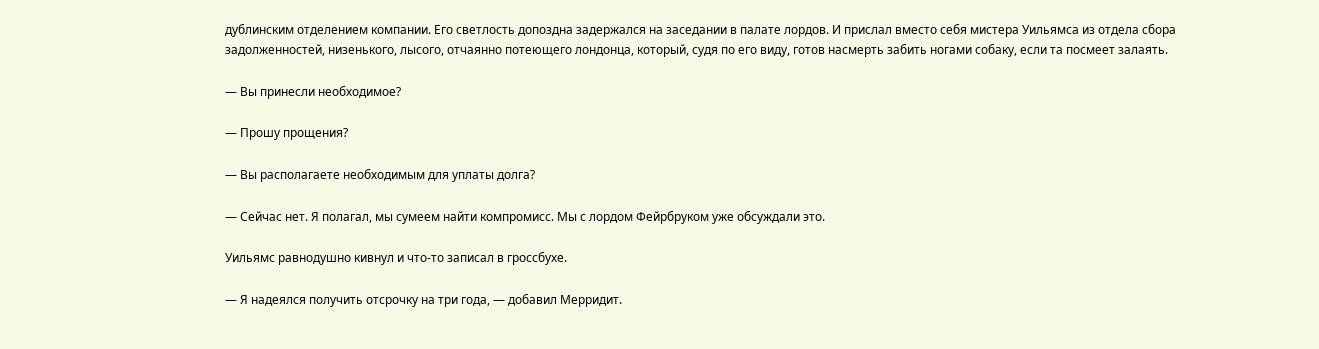дублинским отделением компании. Его светлость допоздна задержался на заседании в палате лордов. И прислал вместо себя мистера Уильямса из отдела сбора задолженностей, низенького, лысого, отчаянно потеющего лондонца, который, судя по его виду, готов насмерть забить ногами собаку, если та посмеет залаять.

— Вы принесли необходимое?

— Прошу прощения?

— Вы располагаете необходимым для уплаты долга?

— Сейчас нет. Я полагал, мы сумеем найти компромисс. Мы с лордом Фейрбруком уже обсуждали это.

Уильямс равнодушно кивнул и что-то записал в гроссбухе.

— Я надеялся получить отсрочку на три года, — добавил Мерридит.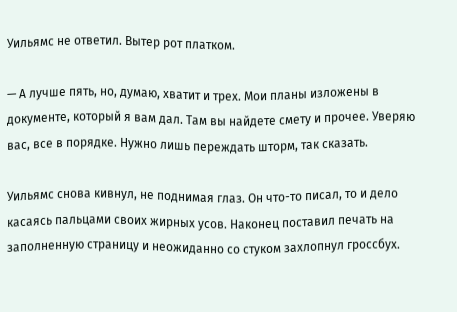Уильямс не ответил. Вытер рот платком.

— А лучше пять, но, думаю, хватит и трех. Мои планы изложены в документе, который я вам дал. Там вы найдете смету и прочее. Уверяю вас, все в порядке. Нужно лишь переждать шторм, так сказать.

Уильямс снова кивнул, не поднимая глаз. Он что-то писал, то и дело касаясь пальцами своих жирных усов. Наконец поставил печать на заполненную страницу и неожиданно со стуком захлопнул гроссбух.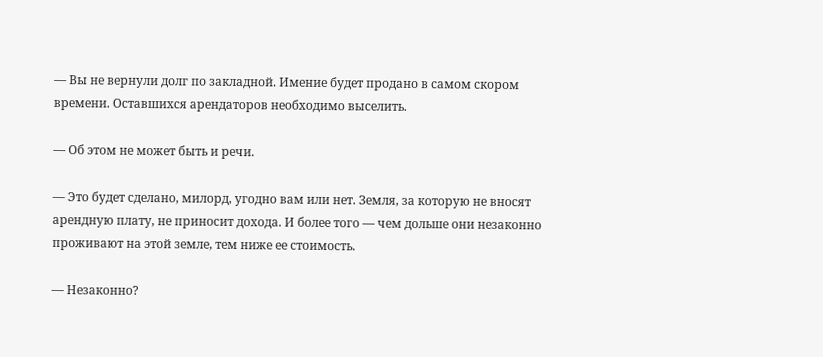— Вы не вернули долг по закладной. Имение будет продано в самом скором времени. Оставшихся арендаторов необходимо выселить.

— Об этом не может быть и речи.

— Это будет сделано, милорд, угодно вам или нет. Земля, за которую не вносят арендную плату, не приносит дохода. И более того — чем дольше они незаконно проживают на этой земле, тем ниже ее стоимость.

— Незаконно?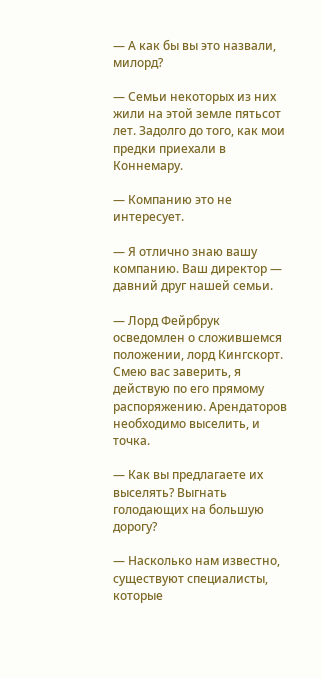— А как бы вы это назвали, милорд?

— Семьи некоторых из них жили на этой земле пятьсот лет. Задолго до того, как мои предки приехали в Коннемару.

— Компанию это не интересует.

— Я отлично знаю вашу компанию. Ваш директор — давний друг нашей семьи.

— Лорд Фейрбрук осведомлен о сложившемся положении, лорд Кингскорт. Смею вас заверить, я действую по его прямому распоряжению. Арендаторов необходимо выселить, и точка.

— Как вы предлагаете их выселять? Выгнать голодающих на большую дорогу?

— Насколько нам известно, существуют специалисты, которые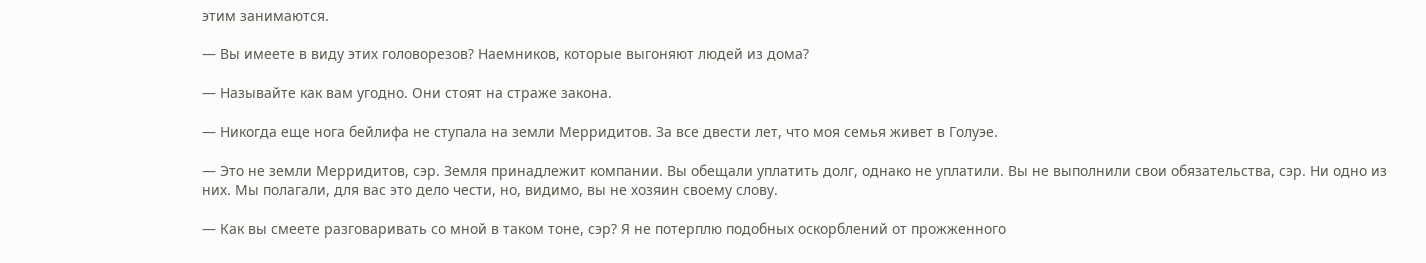этим занимаются.

— Вы имеете в виду этих головорезов? Наемников, которые выгоняют людей из дома?

— Называйте как вам угодно. Они стоят на страже закона.

— Никогда еще нога бейлифа не ступала на земли Мерридитов. За все двести лет, что моя семья живет в Голуэе.

— Это не земли Мерридитов, сэр. Земля принадлежит компании. Вы обещали уплатить долг, однако не уплатили. Вы не выполнили свои обязательства, сэр. Ни одно из них. Мы полагали, для вас это дело чести, но, видимо, вы не хозяин своему слову.

— Как вы смеете разговаривать со мной в таком тоне, сэр? Я не потерплю подобных оскорблений от прожженного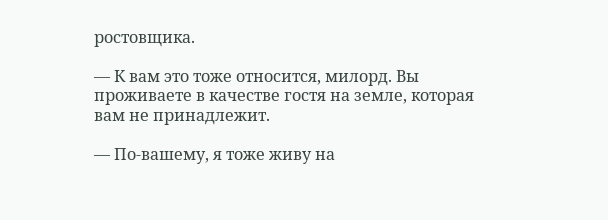ростовщика.

— К вам это тоже относится, милорд. Вы проживаете в качестве гостя на земле, которая вам не принадлежит.

— По-вашему, я тоже живу на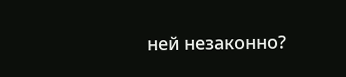ней незаконно?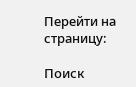Перейти на страницу:

Поиск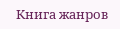Книга жанров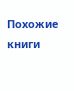Похожие книги